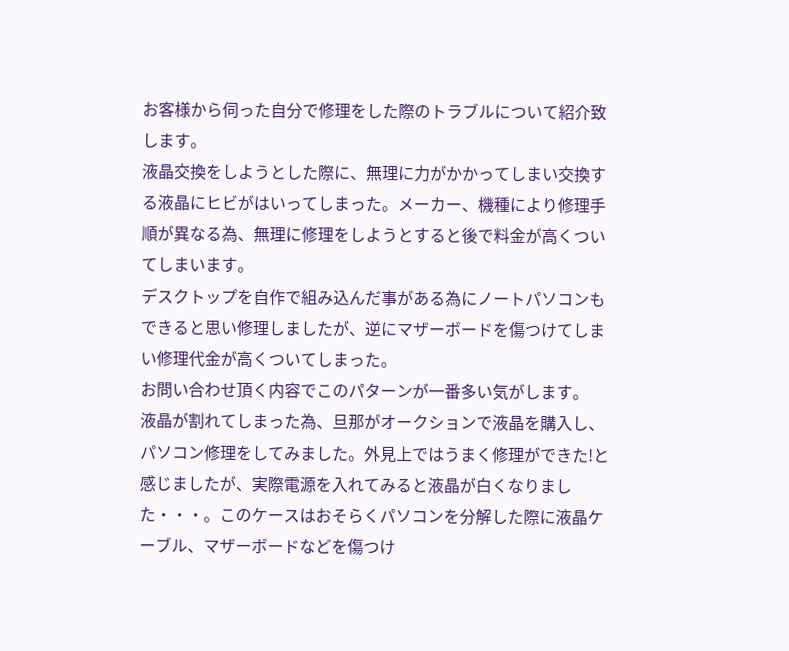お客様から伺った自分で修理をした際のトラブルについて紹介致します。
液晶交換をしようとした際に、無理に力がかかってしまい交換する液晶にヒビがはいってしまった。メーカー、機種により修理手順が異なる為、無理に修理をしようとすると後で料金が高くついてしまいます。
デスクトップを自作で組み込んだ事がある為にノートパソコンもできると思い修理しましたが、逆にマザーボードを傷つけてしまい修理代金が高くついてしまった。
お問い合わせ頂く内容でこのパターンが一番多い気がします。
液晶が割れてしまった為、旦那がオークションで液晶を購入し、パソコン修理をしてみました。外見上ではうまく修理ができた!と感じましたが、実際電源を入れてみると液晶が白くなりました・・・。このケースはおそらくパソコンを分解した際に液晶ケーブル、マザーボードなどを傷つけ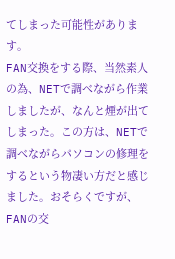てしまった可能性があります。
FAN交換をする際、当然素人の為、NETで調べながら作業しましたが、なんと煙が出てしまった。この方は、NETで調べながらパソコンの修理をするという物凄い方だと感じました。おそらくですが、FANの交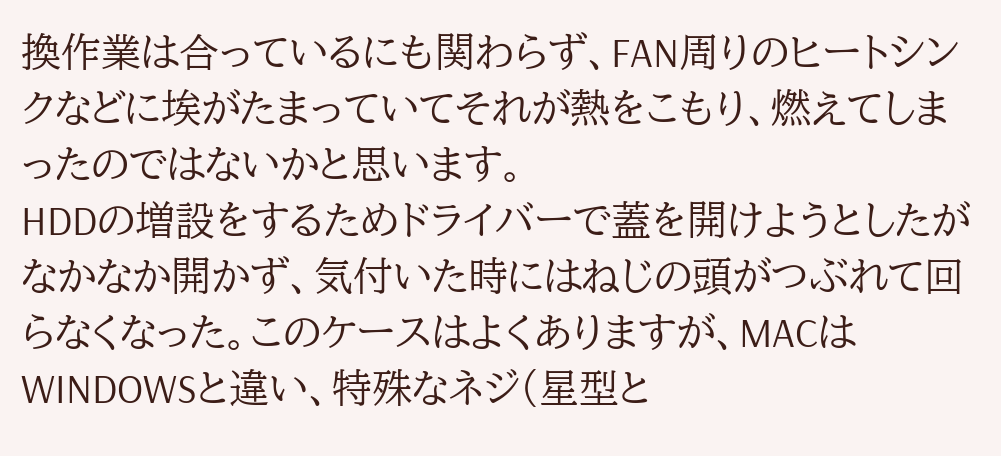換作業は合っているにも関わらず、FAN周りのヒートシンクなどに埃がたまっていてそれが熱をこもり、燃えてしまったのではないかと思います。
HDDの増設をするためドライバーで蓋を開けようとしたがなかなか開かず、気付いた時にはねじの頭がつぶれて回らなくなった。このケースはよくありますが、MACはWINDOWSと違い、特殊なネジ(星型と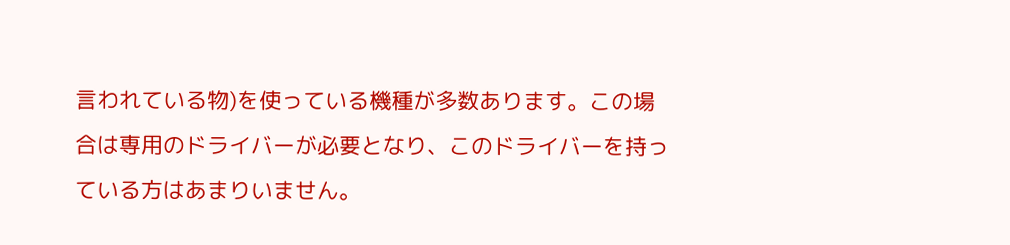言われている物)を使っている機種が多数あります。この場合は専用のドライバーが必要となり、このドライバーを持っている方はあまりいません。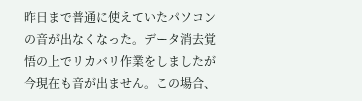昨日まで普通に使えていたパソコンの音が出なくなった。データ消去覚悟の上でリカバリ作業をしましたが今現在も音が出ません。この場合、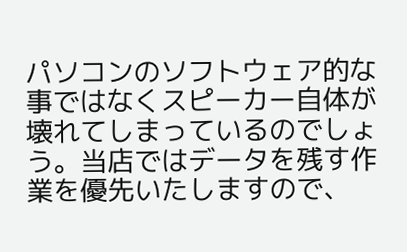パソコンのソフトウェア的な事ではなくスピーカー自体が壊れてしまっているのでしょう。当店ではデータを残す作業を優先いたしますので、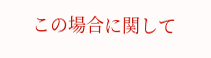この場合に関して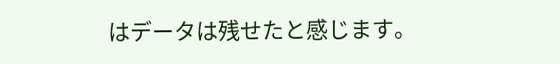はデータは残せたと感じます。